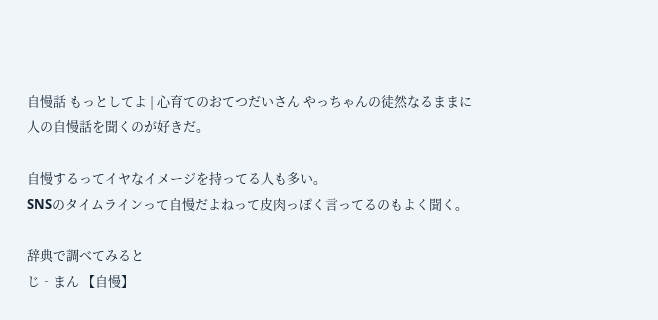自慢話 もっとしてよ | 心育てのおてつだいさん やっちゃんの徒然なるままに
人の自慢話を聞くのが好きだ。

自慢するってイヤなイメージを持ってる人も多い。
SNSのタイムラインって自慢だよねって皮肉っぽく言ってるのもよく聞く。

辞典で調べてみると
じ‐まん 【自慢】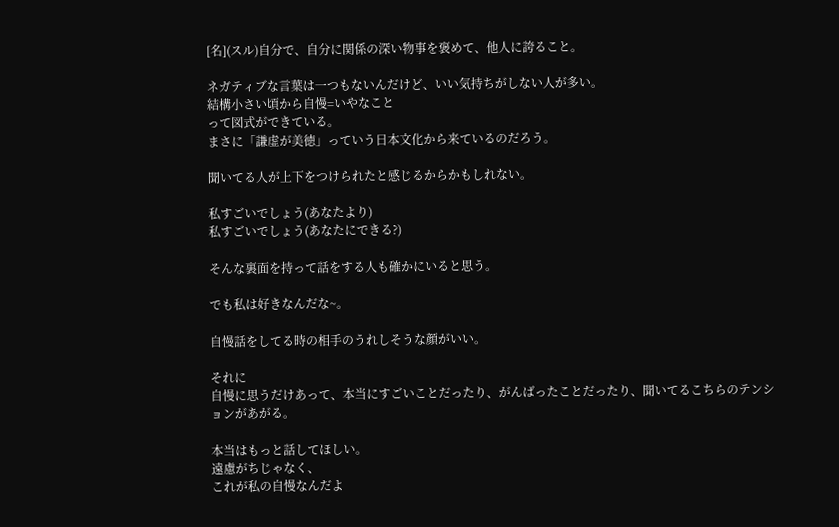[名](スル)自分で、自分に関係の深い物事を褒めて、他人に誇ること。

ネガティブな言葉は一つもないんだけど、いい気持ちがしない人が多い。
結構小さい頃から自慢=いやなこと
って図式ができている。
まさに「謙虚が美徳」っていう日本文化から来ているのだろう。

聞いてる人が上下をつけられたと感じるからかもしれない。

私すごいでしょう(あなたより)
私すごいでしょう(あなたにできる?)

そんな裏面を持って話をする人も確かにいると思う。

でも私は好きなんだな~。

自慢話をしてる時の相手のうれしそうな顔がいい。

それに
自慢に思うだけあって、本当にすごいことだったり、がんばったことだったり、聞いてるこちらのテンションがあがる。

本当はもっと話してほしい。
遠慮がちじゃなく、
これが私の自慢なんだよ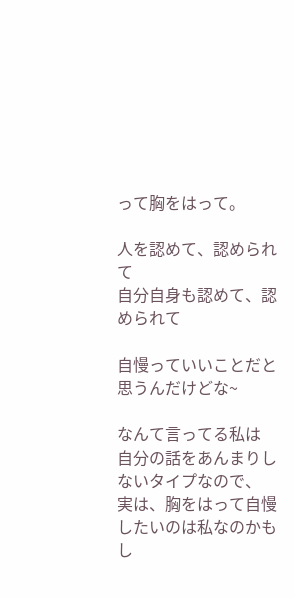って胸をはって。

人を認めて、認められて
自分自身も認めて、認められて

自慢っていいことだと思うんだけどな~

なんて言ってる私は
自分の話をあんまりしないタイプなので、
実は、胸をはって自慢したいのは私なのかもし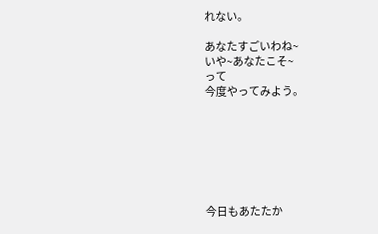れない。

あなたすごいわね~
いや~あなたこそ~
って
今度やってみよう。







今日もあたたか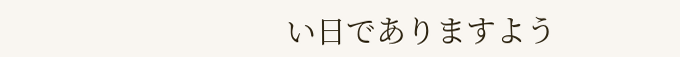い日でありますよう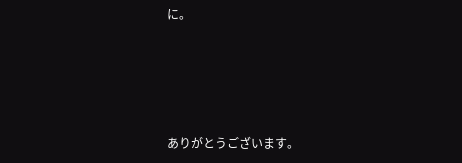に。




ありがとうございます。